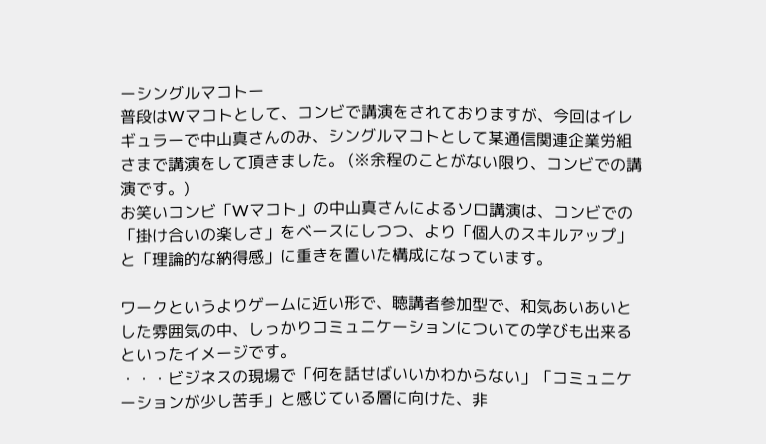ーシングルマコトー
普段はWマコトとして、コンビで講演をされておりますが、今回はイレギュラーで中山真さんのみ、シングルマコトとして某通信関連企業労組さまで講演をして頂きました。 (※余程のことがない限り、コンビでの講演です。)
お笑いコンビ「Wマコト」の中山真さんによるソロ講演は、コンビでの「掛け合いの楽しさ」をベースにしつつ、より「個人のスキルアップ」と「理論的な納得感」に重きを置いた構成になっています。

ワークというよりゲームに近い形で、聴講者参加型で、和気あいあいとした雰囲気の中、しっかりコミュニケーションについての学びも出来るといったイメージです。
・・・ビジネスの現場で「何を話せばいいかわからない」「コミュニケーションが少し苦手」と感じている層に向けた、非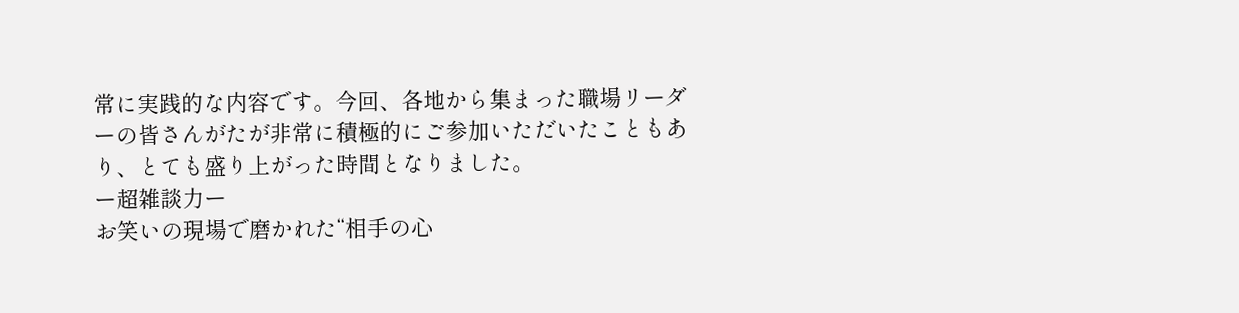常に実践的な内容です。今回、各地から集まった職場リーダーの皆さんがたが非常に積極的にご参加いただいたこともあり、とても盛り上がった時間となりました。
ー超雑談力ー
お笑いの現場で磨かれた“相手の心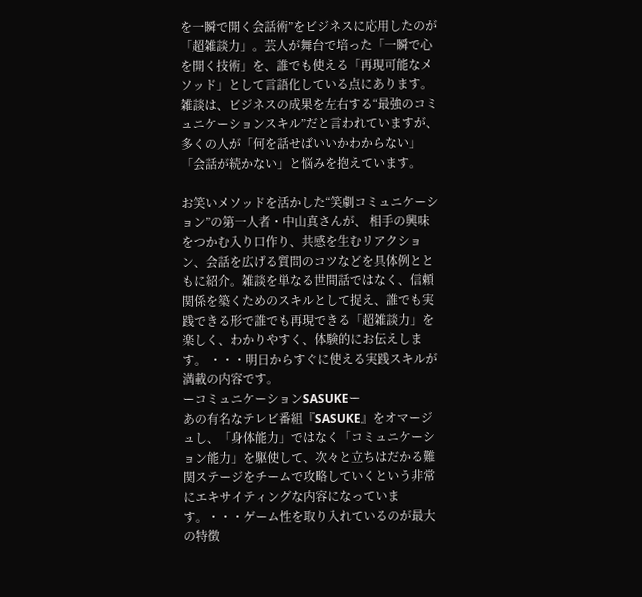を一瞬で開く会話術”をビジネスに応用したのが「超雑談力」。芸人が舞台で培った「一瞬で心を開く技術」を、誰でも使える「再現可能なメソッド」として言語化している点にあります。
雑談は、ビジネスの成果を左右する“最強のコミュニケーションスキル”だと言われていますが、多くの人が「何を話せばいいかわからない」「会話が続かない」と悩みを抱えています。

お笑いメソッドを活かした“笑劇コミュニケーション”の第一人者・中山真さんが、 相手の興味をつかむ入り口作り、共感を生むリアクション、会話を広げる質問のコツなどを具体例とともに紹介。雑談を単なる世間話ではなく、信頼関係を築くためのスキルとして捉え、誰でも実践できる形で誰でも再現できる「超雑談力」を楽しく、わかりやすく、体験的にお伝えします。 ・・・明日からすぐに使える実践スキルが満載の内容です。
ーコミュニケーションSASUKEー
あの有名なテレビ番組『SASUKE』をオマージュし、「身体能力」ではなく「コミュニケーション能力」を駆使して、次々と立ちはだかる難関ステージをチームで攻略していくという非常にエキサイティングな内容になっています。・・・ゲーム性を取り入れているのが最大の特徴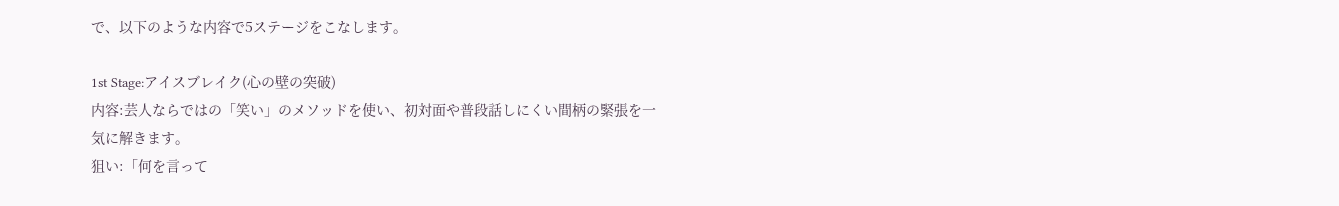で、以下のような内容で5ステージをこなします。

1st Stage:アイスブレイク(心の壁の突破)
内容:芸人ならではの「笑い」のメソッドを使い、初対面や普段話しにくい間柄の緊張を一気に解きます。
狙い:「何を言って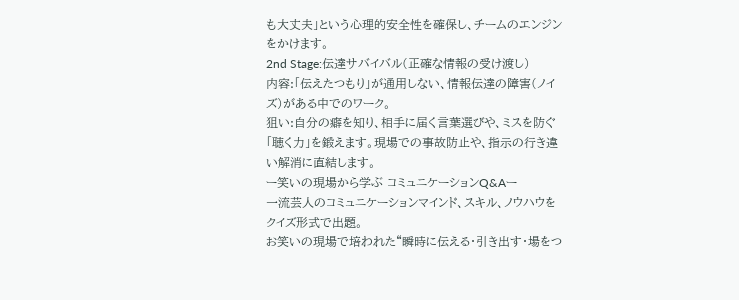も大丈夫」という心理的安全性を確保し、チームのエンジンをかけます。
2nd Stage:伝達サバイバル(正確な情報の受け渡し)
内容:「伝えたつもり」が通用しない、情報伝達の障害(ノイズ)がある中でのワーク。
狙い:自分の癖を知り、相手に届く言葉選びや、ミスを防ぐ「聴く力」を鍛えます。現場での事故防止や、指示の行き違い解消に直結します。
ー笑いの現場から学ぶ コミュニケーションQ&Aー
一流芸人のコミュニケーションマインド、スキル、ノウハウをクイズ形式で出題。
お笑いの現場で培われた“瞬時に伝える・引き出す・場をつ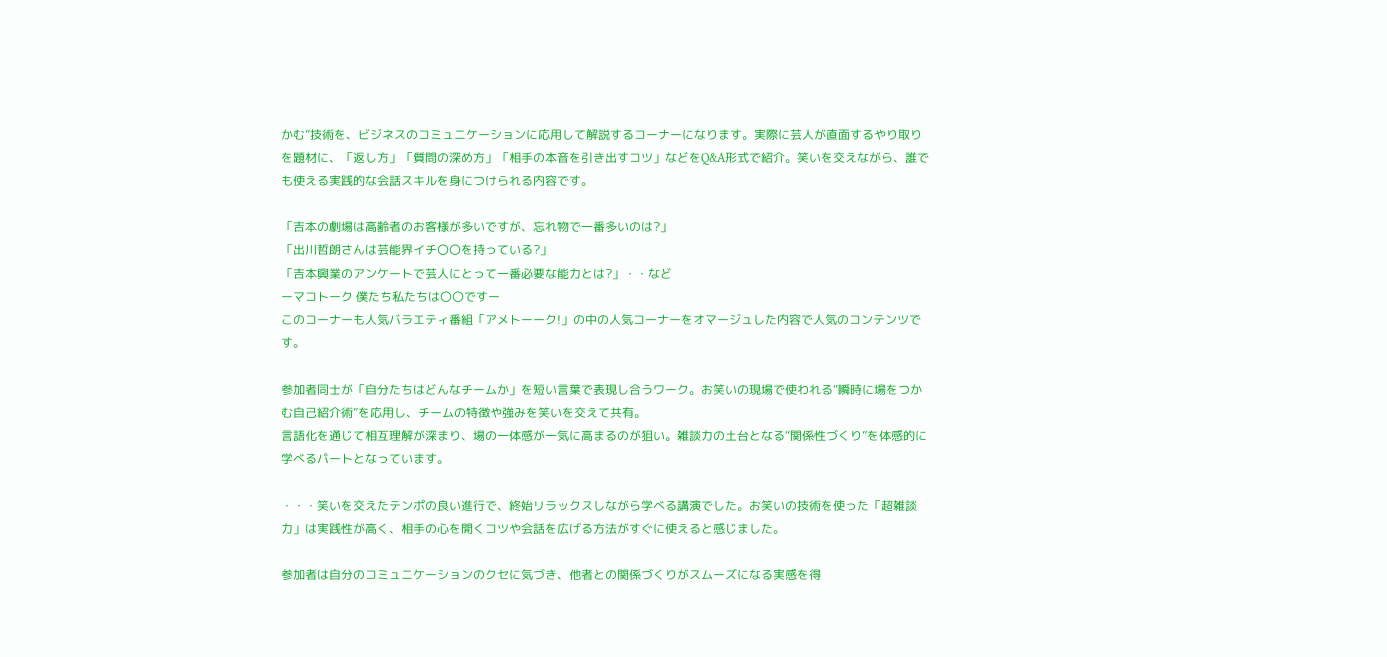かむ”技術を、ビジネスのコミュニケーションに応用して解説するコーナーになります。実際に芸人が直面するやり取りを題材に、「返し方」「質問の深め方」「相手の本音を引き出すコツ」などをQ&A形式で紹介。笑いを交えながら、誰でも使える実践的な会話スキルを身につけられる内容です。

「吉本の劇場は高齢者のお客様が多いですが、忘れ物で一番多いのは?」
「出川哲朗さんは芸能界イチ〇〇を持っている?」
「吉本興業のアンケートで芸人にとって一番必要な能力とは?」・・など
ーマコトーク 僕たち私たちは〇〇ですー
このコーナーも人気バラエティ番組「アメトーーク!」の中の人気コーナーをオマージュした内容で人気のコンテンツです。

参加者同士が「自分たちはどんなチームか」を短い言葉で表現し合うワーク。お笑いの現場で使われる“瞬時に場をつかむ自己紹介術”を応用し、チームの特徴や強みを笑いを交えて共有。
言語化を通じて相互理解が深まり、場の一体感が一気に高まるのが狙い。雑談力の土台となる“関係性づくり”を体感的に学べるパートとなっています。

・・・笑いを交えたテンポの良い進行で、終始リラックスしながら学べる講演でした。お笑いの技術を使った「超雑談力」は実践性が高く、相手の心を開くコツや会話を広げる方法がすぐに使えると感じました。

参加者は自分のコミュニケーションのクセに気づき、他者との関係づくりがスムーズになる実感を得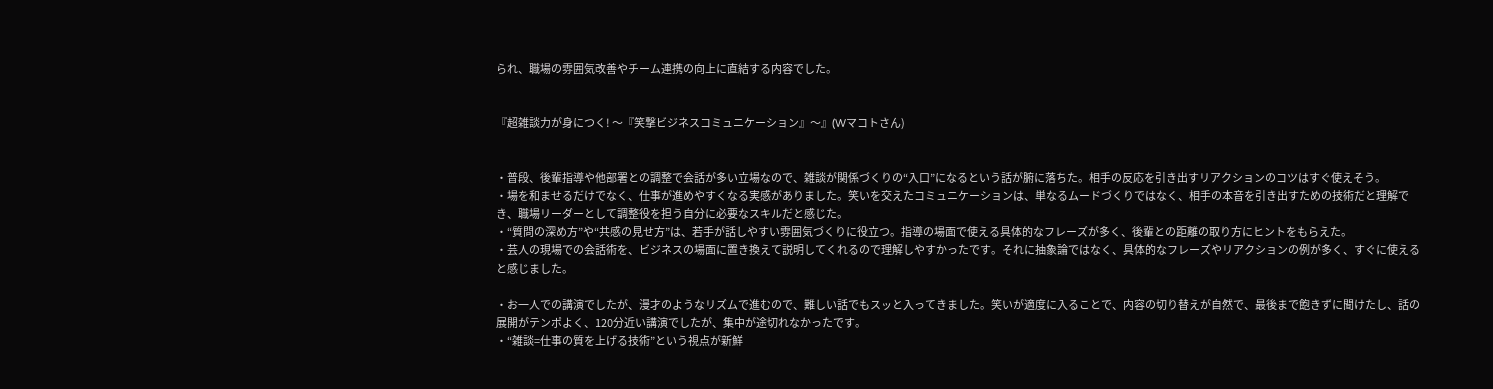られ、職場の雰囲気改善やチーム連携の向上に直結する内容でした。


『超雑談力が身につく! 〜『笑撃ビジネスコミュニケーション』〜』(Wマコトさん)


・普段、後輩指導や他部署との調整で会話が多い立場なので、雑談が関係づくりの“入口”になるという話が腑に落ちた。相手の反応を引き出すリアクションのコツはすぐ使えそう。
・場を和ませるだけでなく、仕事が進めやすくなる実感がありました。笑いを交えたコミュニケーションは、単なるムードづくりではなく、相手の本音を引き出すための技術だと理解でき、職場リーダーとして調整役を担う自分に必要なスキルだと感じた。
・“質問の深め方”や“共感の見せ方”は、若手が話しやすい雰囲気づくりに役立つ。指導の場面で使える具体的なフレーズが多く、後輩との距離の取り方にヒントをもらえた。
・芸人の現場での会話術を、ビジネスの場面に置き換えて説明してくれるので理解しやすかったです。それに抽象論ではなく、具体的なフレーズやリアクションの例が多く、すぐに使えると感じました。

・お一人での講演でしたが、漫才のようなリズムで進むので、難しい話でもスッと入ってきました。笑いが適度に入ることで、内容の切り替えが自然で、最後まで飽きずに聞けたし、話の展開がテンポよく、120分近い講演でしたが、集中が途切れなかったです。
・“雑談=仕事の質を上げる技術”という視点が新鮮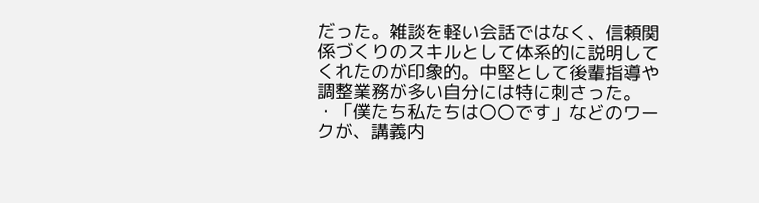だった。雑談を軽い会話ではなく、信頼関係づくりのスキルとして体系的に説明してくれたのが印象的。中堅として後輩指導や調整業務が多い自分には特に刺さった。
・「僕たち私たちは〇〇です」などのワークが、講義内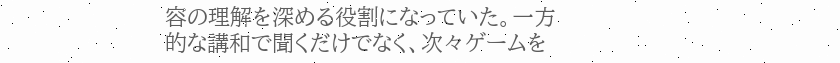容の理解を深める役割になっていた。一方的な講和で聞くだけでなく、次々ゲームを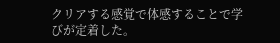クリアする感覚で体感することで学びが定着した。